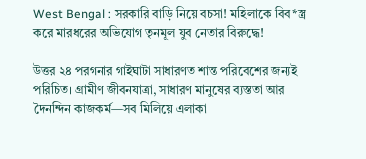West Bengal : সরকারি বাড়ি নিয়ে বচসা! মহিলাকে বিব*স্ত্র করে মারধরের অভিযোগ তৃনমূল যুব নেতার বিরুদ্ধে!

উত্তর ২৪ পরগনার গাইঘাটা সাধারণত শান্ত পরিবেশের জন্যই পরিচিত। গ্রামীণ জীবনযাত্রা, সাধারণ মানুষের ব্যস্ততা আর দৈনন্দিন কাজকর্ম—সব মিলিয়ে এলাকা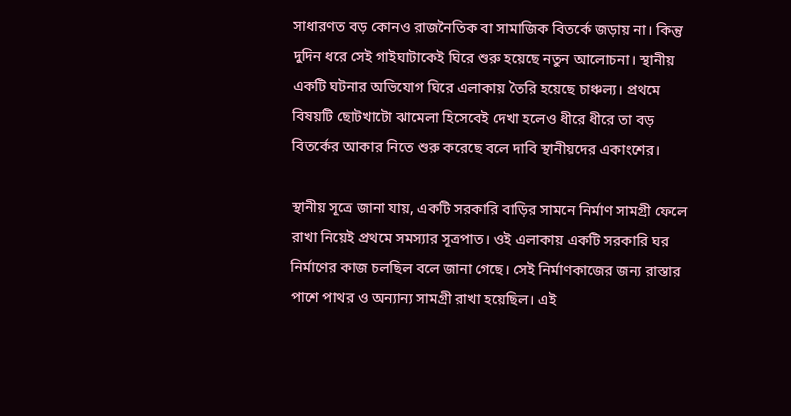সাধারণত বড় কোনও রাজনৈতিক বা সামাজিক বিতর্কে জড়ায় না। কিন্তু দুদিন ধরে সেই গাইঘাটাকেই ঘিরে শুরু হয়েছে নতুন আলোচনা। স্থানীয় একটি ঘটনার অভিযোগ ঘিরে এলাকায় তৈরি হয়েছে চাঞ্চল্য। প্রথমে বিষয়টি ছোটখাটো ঝামেলা হিসেবেই দেখা হলেও ধীরে ধীরে তা বড় বিতর্কের আকার নিতে শুরু করেছে বলে দাবি স্থানীয়দের একাংশের।

স্থানীয় সূত্রে জানা যায়, একটি সরকারি বাড়ির সামনে নির্মাণ সামগ্রী ফেলে রাখা নিয়েই প্রথমে সমস্যার সূত্রপাত। ওই এলাকায় একটি সরকারি ঘর নির্মাণের কাজ চলছিল বলে জানা গেছে। সেই নির্মাণকাজের জন্য রাস্তার পাশে পাথর ও অন্যান্য সামগ্রী রাখা হয়েছিল। এই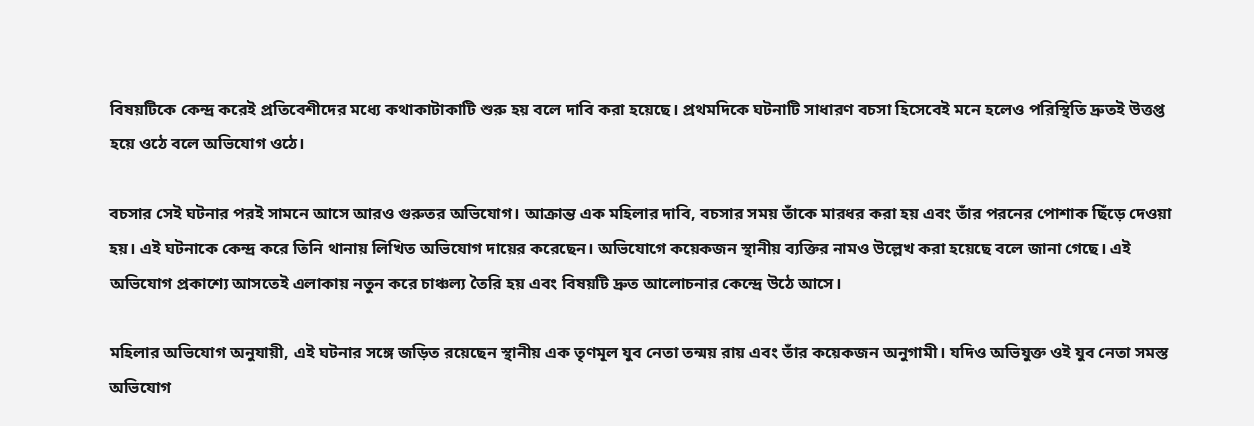বিষয়টিকে কেন্দ্র করেই প্রতিবেশীদের মধ্যে কথাকাটাকাটি শুরু হয় বলে দাবি করা হয়েছে। প্রথমদিকে ঘটনাটি সাধারণ বচসা হিসেবেই মনে হলেও পরিস্থিতি দ্রুতই উত্তপ্ত হয়ে ওঠে বলে অভিযোগ ওঠে।

বচসার সেই ঘটনার পরই সামনে আসে আরও গুরুতর অভিযোগ। আক্রান্ত এক মহিলার দাবি, বচসার সময় তাঁকে মারধর করা হয় এবং তাঁর পরনের পোশাক ছিঁড়ে দেওয়া হয়। এই ঘটনাকে কেন্দ্র করে তিনি থানায় লিখিত অভিযোগ দায়ের করেছেন। অভিযোগে কয়েকজন স্থানীয় ব্যক্তির নামও উল্লেখ করা হয়েছে বলে জানা গেছে। এই অভিযোগ প্রকাশ্যে আসতেই এলাকায় নতুন করে চাঞ্চল্য তৈরি হয় এবং বিষয়টি দ্রুত আলোচনার কেন্দ্রে উঠে আসে।

মহিলার অভিযোগ অনুযায়ী, এই ঘটনার সঙ্গে জড়িত রয়েছেন স্থানীয় এক তৃণমূল যুব নেতা তন্ময় রায় এবং তাঁর কয়েকজন অনুগামী। যদিও অভিযুক্ত ওই যুব নেতা সমস্ত অভিযোগ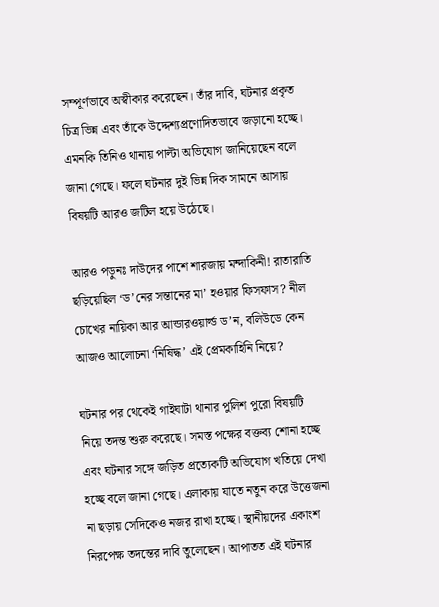সম্পূর্ণভাবে অস্বীকার করেছেন। তাঁর দাবি, ঘটনার প্রকৃত চিত্র ভিন্ন এবং তাঁকে উদ্দেশ্যপ্রণোদিতভাবে জড়ানো হচ্ছে। এমনকি তিনিও থানায় পাল্টা অভিযোগ জানিয়েছেন বলে জানা গেছে। ফলে ঘটনার দুই ভিন্ন দিক সামনে আসায় বিষয়টি আরও জটিল হয়ে উঠেছে।

আরও পড়ুনঃ দাউদের পাশে শারজায় মন্দাকিনী! রাতারাতি ছড়িয়েছিল ‘ড’নের সন্তানের মা’ হওয়ার ফিসফাস? নীল চোখের নায়িকা আর আন্ডারওয়ার্ল্ড ড’ন, বলিউডে কেন আজও আলোচনা ‘নিষিদ্ধ’ এই প্রেমকাহিনি নিয়ে?

ঘটনার পর থেকেই গাইঘাটা থানার পুলিশ পুরো বিষয়টি নিয়ে তদন্ত শুরু করেছে। সমস্ত পক্ষের বক্তব্য শোনা হচ্ছে এবং ঘটনার সঙ্গে জড়িত প্রত্যেকটি অভিযোগ খতিয়ে দেখা হচ্ছে বলে জানা গেছে। এলাকায় যাতে নতুন করে উত্তেজনা না ছড়ায় সেদিকেও নজর রাখা হচ্ছে। স্থানীয়দের একাংশ নিরপেক্ষ তদন্তের দাবি তুলেছেন। আপাতত এই ঘটনার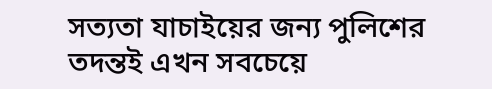সত্যতা যাচাইয়ের জন্য পুলিশের তদন্তই এখন সবচেয়ে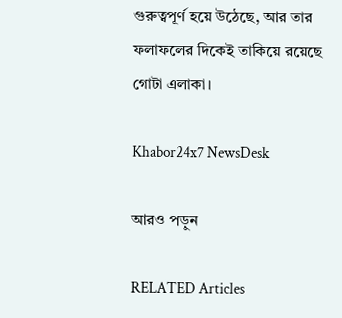গুরুত্বপূর্ণ হয়ে উঠেছে, আর তার ফলাফলের দিকেই তাকিয়ে রয়েছে গোটা এলাকা।

Khabor24x7 NewsDesk

আরও পড়ুন

RELATED Articles